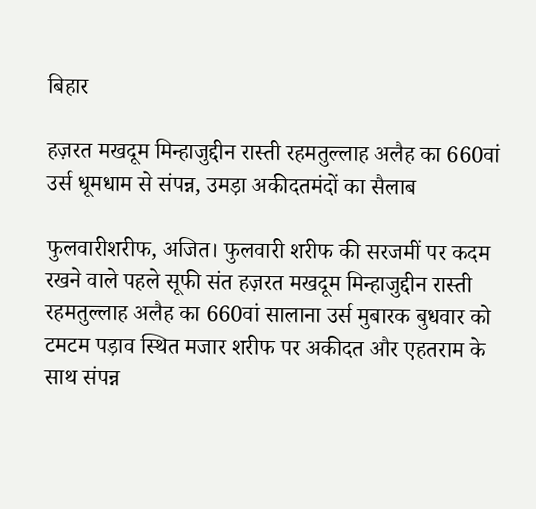बिहार

हज़रत मखदूम मिन्हाजुद्दीन रास्ती रहमतुल्लाह अलैह का 660वां उर्स धूमधाम से संपन्न, उमड़ा अकीदतमंदों का सैलाब

फुलवारीशरीफ, अजित। फुलवारी शरीफ की सरजमीं पर कदम रखने वाले पहले सूफी संत हज़रत मखदूम मिन्हाजुद्दीन रास्ती रहमतुल्लाह अलैह का 660वां सालाना उर्स मुबारक बुधवार को टमटम पड़ाव स्थित मजार शरीफ पर अकीदत और एहतराम के साथ संपन्न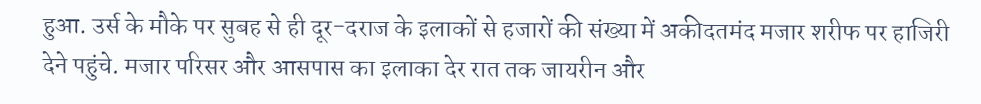हुआ. उर्स के मौके पर सुबह से ही दूर-दराज के इलाकों से हजारों की संख्या में अकीदतमंद मजार शरीफ पर हाजिरी देने पहुंचे. मजार परिसर और आसपास का इलाका देर रात तक जायरीन और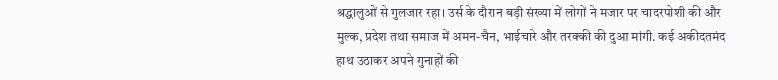श्रद्धालुओं से गुलजार रहा। उर्स के दौरान बड़ी संख्या में लोगों ने मजार पर चादरपोशी की और मुल्क, प्रदेश तथा समाज में अमन-चैन, भाईचारे और तरक्की की दुआ मांगी. कई अकीदतमंद हाथ उठाकर अपने गुनाहों की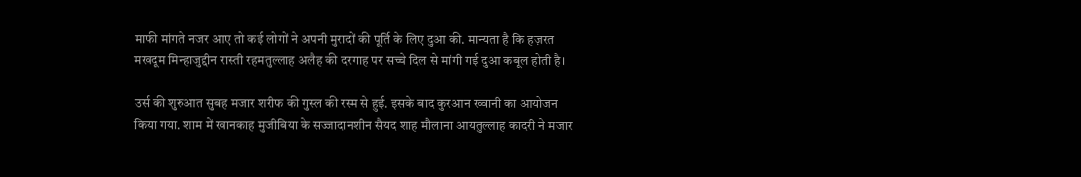माफी मांगते नजर आए तो कई लोगों ने अपनी मुरादों की पूर्ति के लिए दुआ की. मान्यता है कि हज़रत मखदूम मिन्हाजुद्दीन रास्ती रहमतुल्लाह अलैह की दरगाह पर सच्चे दिल से मांगी गई दुआ कबूल होती है।

उर्स की शुरुआत सुबह मजार शरीफ की गुस्ल की रस्म से हुई. इसके बाद कुरआन ख्वानी का आयोजन किया गया. शाम में खानकाह मुजीबिया के सज्जादानशीन सैयद शाह मौलाना आयतुल्लाह कादरी ने मजार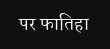पर फातिहा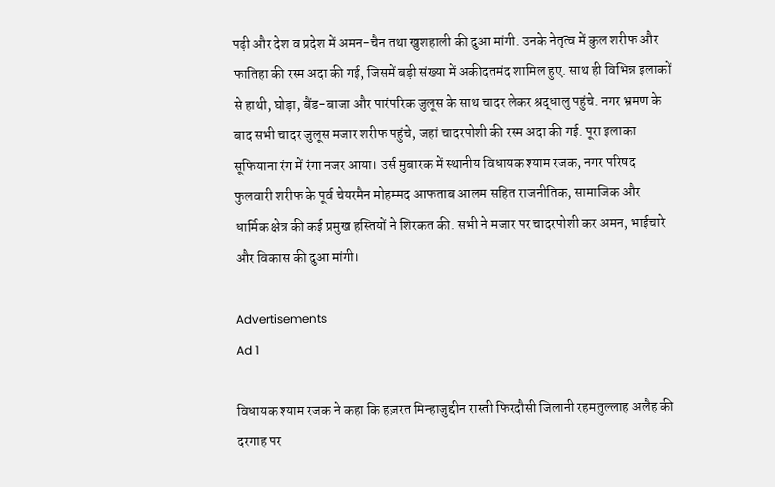पढ़ी और देश व प्रदेश में अमन-चैन तथा खुशहाली की दुआ मांगी. उनके नेतृत्व में कुल शरीफ और फातिहा की रस्म अदा की गई, जिसमें बड़ी संख्या में अकीदतमंद शामिल हुए. साथ ही विभिन्न इलाकों से हाथी, घोड़ा, बैंड-बाजा और पारंपरिक जुलूस के साथ चादर लेकर श्रद्धालु पहुंचे. नगर भ्रमण के बाद सभी चादर जुलूस मजार शरीफ पहुंचे, जहां चादरपोशी की रस्म अदा की गई. पूरा इलाका सूफियाना रंग में रंगा नजर आया। उर्स मुबारक में स्थानीय विधायक श्याम रजक, नगर परिषद फुलवारी शरीफ के पूर्व चेयरमैन मोहम्मद आफताब आलम सहित राजनीतिक, सामाजिक और धार्मिक क्षेत्र की कई प्रमुख हस्तियों ने शिरकत की. सभी ने मजार पर चादरपोशी कर अमन, भाईचारे और विकास की दुआ मांगी।

Advertisements
Ad 1

विधायक श्याम रजक ने कहा कि हज़रत मिन्हाजुद्दीन रास्ती फिरदौसी जिलानी रहमतुल्लाह अलैह की दरगाह पर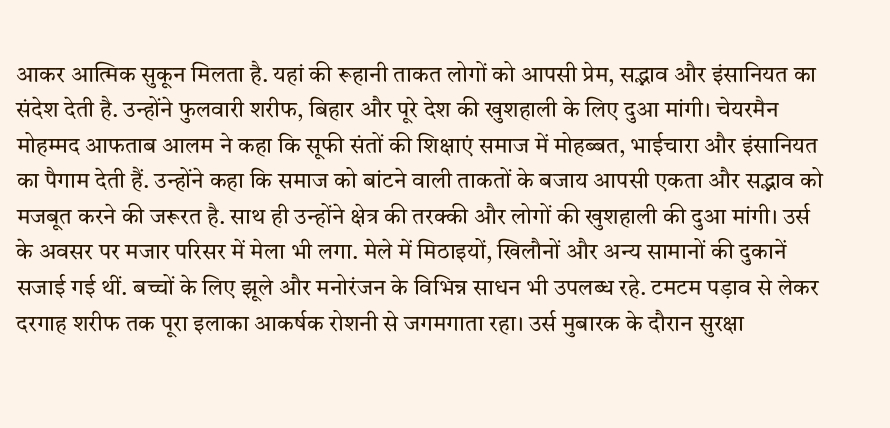आकर आत्मिक सुकून मिलता है. यहां की रूहानी ताकत लोगों को आपसी प्रेम, सद्भाव और इंसानियत का संदेश देती है. उन्होंने फुलवारी शरीफ, बिहार और पूरे देश की खुशहाली के लिए दुआ मांगी। चेयरमैन मोहम्मद आफताब आलम ने कहा कि सूफी संतों की शिक्षाएं समाज में मोहब्बत, भाईचारा और इंसानियत का पैगाम देती हैं. उन्होंने कहा कि समाज को बांटने वाली ताकतों के बजाय आपसी एकता और सद्भाव को मजबूत करने की जरूरत है. साथ ही उन्होंने क्षेत्र की तरक्की और लोगों की खुशहाली की दुआ मांगी। उर्स के अवसर पर मजार परिसर में मेला भी लगा. मेले में मिठाइयों, खिलौनों और अन्य सामानों की दुकानें सजाई गई थीं. बच्चों के लिए झूले और मनोरंजन के विभिन्न साधन भी उपलब्ध रहे. टमटम पड़ाव से लेकर दरगाह शरीफ तक पूरा इलाका आकर्षक रोशनी से जगमगाता रहा। उर्स मुबारक के दौरान सुरक्षा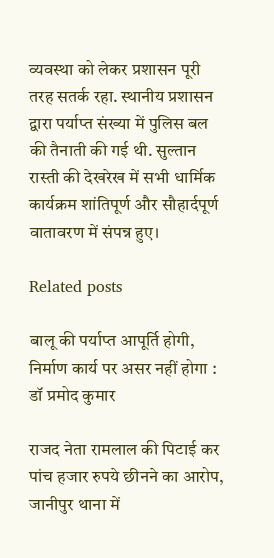व्यवस्था को लेकर प्रशासन पूरी तरह सतर्क रहा. स्थानीय प्रशासन द्वारा पर्याप्त संख्या में पुलिस बल की तैनाती की गई थी. सुल्तान रास्ती की देखरेख में सभी धार्मिक कार्यक्रम शांतिपूर्ण और सौहार्दपूर्ण वातावरण में संपन्न हुए।

Related posts

बालू की पर्याप्त आपूर्ति होगी, निर्माण कार्य पर असर नहीं होगा : डॉ प्रमोद कुमार

राजद नेता रामलाल की पिटाई कर पांच हजार रुपये छीनने का आरोप, जानीपुर थाना में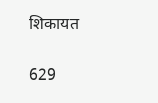शिकायत

629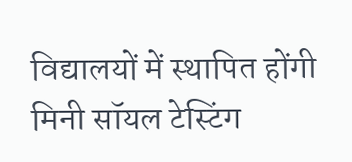विद्यालयों में स्थापित होंगी मिनी सॉयल टेस्टिंग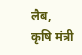लैब, कृषि मंत्री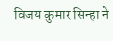विजय कुमार सिन्हा ने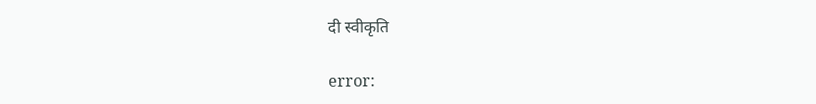दी स्वीकृति

error: